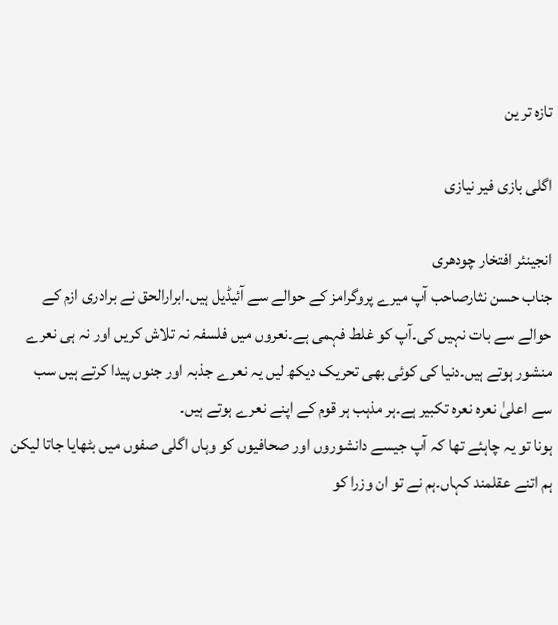تازہ تر ین

اگلی بازی فیر نیازی

انجینئر افتخار چودھری
جناب حسن نثارصاحب آپ میرے پروگرامز کے حوالے سے آئیڈیل ہیں۔ابرارالحق نے برادری ازم کے حوالے سے بات نہیں کی۔آپ کو غلط فہمی ہے۔نعروں میں فلسفہ نہ تلاش کریں اور نہ ہی نعرے منشور ہوتے ہیں۔دنیا کی کوئی بھی تحریک دیکھ لیں یہ نعرے جذبہ اور جنوں پیدا کرتے ہیں سب سے اعلیٰ نعرہ نعرہ تکبیر ہے۔ہر مذہب ہر قوم کے اپنے نعرے ہوتے ہیں۔
ہونا تو یہ چاہئے تھا کہ آپ جیسے دانشوروں اور صحافیوں کو وہاں اگلی صفوں میں بٹھایا جاتا لیکن ہم اتنے عقلمند کہاں۔ہم نے تو ان وزرا کو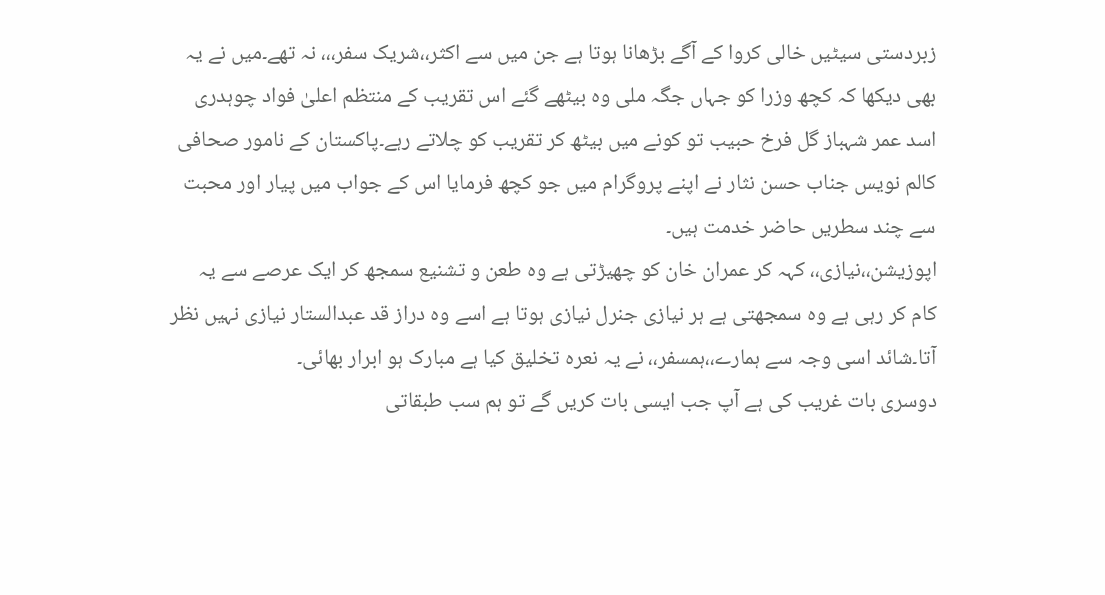زبردستی سیٹیں خالی کروا کے آگے بڑھانا ہوتا ہے جن میں سے اکثر،،شریک سفر،،، نہ تھے۔میں نے یہ بھی دیکھا کہ کچھ وزرا کو جہاں جگہ ملی وہ بیٹھے گئے اس تقریب کے منتظم اعلیٰ فواد چوہدری اسد عمر شہباز گل فرخ حبیب تو کونے میں بیٹھ کر تقریب کو چلاتے رہے۔پاکستان کے نامور صحافی کالم نویس جناب حسن نثار نے اپنے پروگرام میں جو کچھ فرمایا اس کے جواب میں پیار اور محبت سے چند سطریں حاضر خدمت ہیں۔
اپوزیشن،،نیازی،، کہہ کر عمران خان کو چھیڑتی ہے وہ طعن و تشنیع سمجھ کر ایک عرصے سے یہ کام کر رہی ہے وہ سمجھتی ہے ہر نیازی جنرل نیازی ہوتا ہے اسے وہ دراز قد عبدالستار نیازی نہیں نظر آتا۔شائد اسی وجہ سے ہمارے،،ہمسفر،، نے یہ نعرہ تخلیق کیا ہے مبارک ہو ابرار بھائی۔
دوسری بات غریب کی ہے آپ جب ایسی بات کریں گے تو ہم سب طبقاتی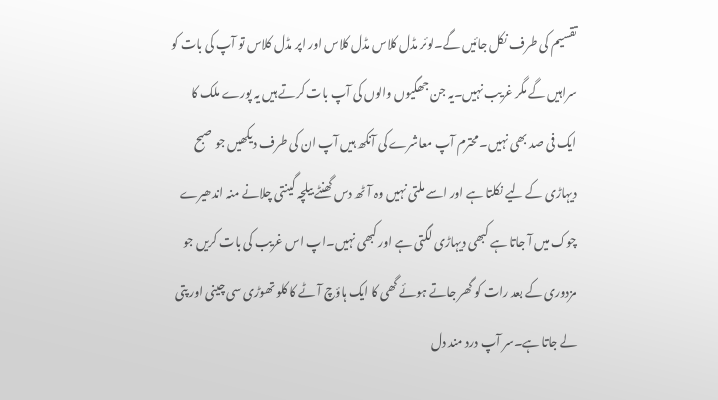تقسیم کی طرف نکل جائیں گے۔لوئر مڈل کلاس مڈل کلاس اور اپر مڈل کلاس تو آپ کی بات کو سراہیں گے مگر غریب نہیں۔یہ جن جھگیوں والوں کی آپ بات کرتے ہیں یہ پورے ملک کا ایک فی صد بھی نہیں۔محترم آپ معاشرے کی آنکھ ہیں آپ ان کی طرف دیکھیں جو صبح دیہاڑی کے لیے نکلتا ہے اور اسے ملتی نہیں وہ آٹھ دس گھنٹے بیلچہ گینتی چلانے منہ اندھیرے چوک میں آ جاتا ہے کبھی دیہاڑی لگتی ہے اور کبھی نہیں۔اپ اس غریب کی بات کریں جو مزدوری کے بعد رات کو گھر جاتے ہوئے گھی کا ایک ہاؤچ آٹے کا کلو تھوڑی سی چینی اور پتی لے جاتا ہے۔سر آپ درد مند دل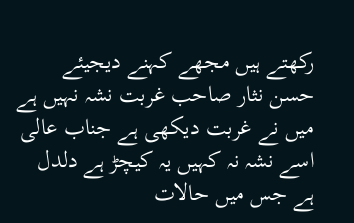رکھتے ہیں مجھے کہنے دیجیئے حسن نثار صاحب غربت نشہ نہیں ہے میں نے غربت دیکھی ہے جناب عالی اسے نشہ نہ کہیں یہ کیچڑ ہے دلدل ہے جس میں حالات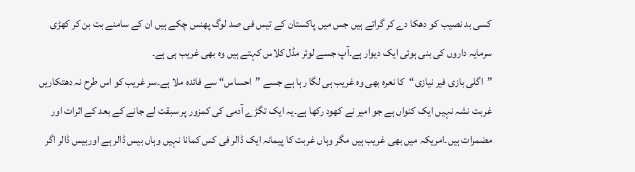کسی بد نصیب کو دھکا دے کر گراتے ہیں جس میں پاکستان کے تیس فی صد لوگ پھنس چکے ہیں ان کے سامنے بت بن کر کھڑی سرمایہ داروں کی بنی ہوئی ایک دیوار ہے۔آپ جسے لوئر مڈل کلاس کہتے ہیں وہ بھی غریب ہی ہے۔
”اگلی بازی فیر نیازی“کا نعرہ بھی وہ غریب ہی لگا رہا ہے جسے ”احساس“ سے فائدہ ملا ہے۔سر غریب کو اس طرح نہ دھتکاریں غربت نشہ نہیں ایک کنواں ہے جو امیر نے کھود رکھا ہے۔یہ ایک تگڑے آدمی کی کمزور پر سبقت لے جانے کے بعد کے اثرات اور مضمرات ہیں۔امریکہ میں بھی غریب ہیں مگر وہاں غربت کا پیمانہ ایک ڈالر فی کس کمانا نہیں وہاں بیس ڈالر ہے اوربیس ڈالر اگر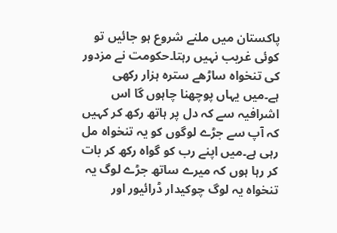پاکستان میں ملنے شروع ہو جائیں تو کوئی غریب نہیں رہتا۔حکومت نے مزدور کی تنخواہ ساڑھے سترہ ہزار رکھی ہے۔میں یہاں پوچھنا چاہوں گا اس اشرافیہ سے کہ دل پر ہاتھ رکھ کر کہیں کہ آپ سے جڑے لوگوں کو یہ تنخواہ مل رہی ہے۔میں اپنے رب کو گواہ رکھ کر بات کر رہا ہوں کہ میرے ساتھ جڑے لوگ یہ تنخواہ یہ لوگ چوکیدار ڈرائیور اور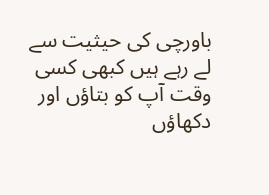باورچی کی حیثیت سے لے رہے ہیں کبھی کسی وقت آپ کو بتاؤں اور دکھاؤں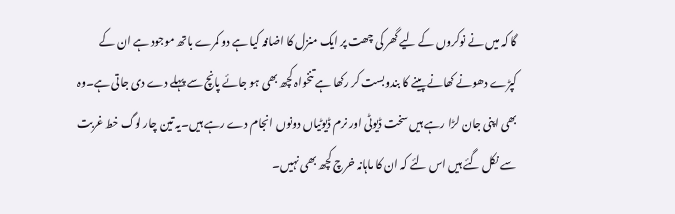گا کہ میں نے نوکروں کے لیے گھر کی چھت پر ایک منزل کا اضافہ کیا ہے دو کمرے باتھ موجود ہے ان کے کپڑے دھونے کھانے پینے کا بندوبست کر رکھا ہے تنخواہ کچھ بھی ہو جائے پانچ سے پہلے دے دی جاتی ہے۔وہ بھی اپنی جان لڑا رہے ہیں سخت ڈیوٹی اور نرم ڈیوٹیاں دونوں انجام دے رہے ہیں۔یہ تین چار لوگ خط غربت سے نکل گئے ہیں اس لئے کہ ان کا ماہانہ خرچ کچھ بھی نہیں۔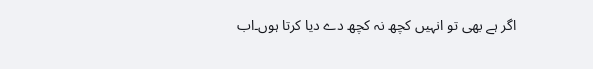اگر ہے بھی تو انہیں کچھ نہ کچھ دے دیا کرتا ہوں۔اب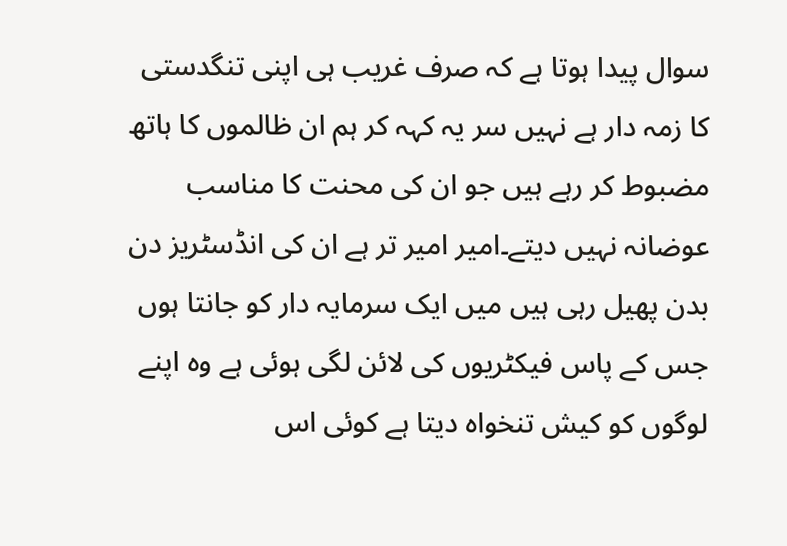سوال پیدا ہوتا ہے کہ صرف غریب ہی اپنی تنگدستی کا زمہ دار ہے نہیں سر یہ کہہ کر ہم ان ظالموں کا ہاتھ مضبوط کر رہے ہیں جو ان کی محنت کا مناسب عوضانہ نہیں دیتے۔امیر امیر تر ہے ان کی انڈسٹریز دن بدن پھیل رہی ہیں میں ایک سرمایہ دار کو جانتا ہوں جس کے پاس فیکٹریوں کی لائن لگی ہوئی ہے وہ اپنے لوگوں کو کیش تنخواہ دیتا ہے کوئی اس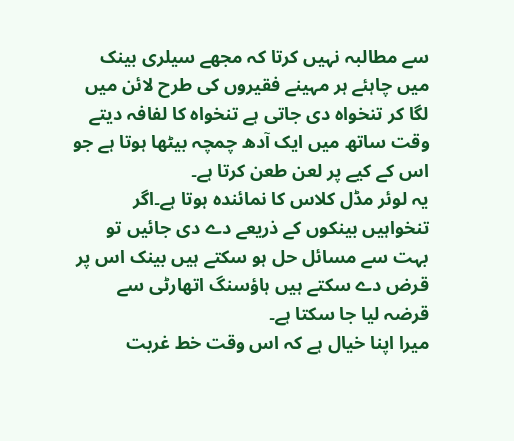سے مطالبہ نہیں کرتا کہ مجھے سیلری بینک میں چاہئے ہر مہینے فقیروں کی طرح لائن میں لگا کر تنخواہ دی جاتی ہے تنخواہ کا لفافہ دیتے وقت ساتھ میں ایک آدھ چمچہ بیٹھا ہوتا ہے جو اس کے کیے پر لعن طعن کرتا ہے۔
یہ لوئر مڈل کلاس کا نمائندہ ہوتا ہے۔اگر تنخواہیں بینکوں کے ذریعے دے دی جائیں تو بہت سے مسائل حل ہو سکتے ہیں بینک اس پر قرض دے سکتے ہیں ہاؤسنگ اتھارٹی سے قرضہ لیا جا سکتا ہے۔
میرا اپنا خیال ہے کہ اس وقت خط غربت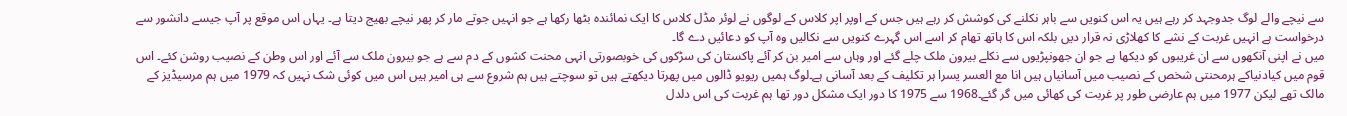سے نیچے والے لوگ جدوجہد کر رہے ہیں یہ اس کنویں سے باہر نکلنے کی کوشش کر رہے ہیں جس کے اوپر اپر کلاس کے لوگوں نے لوئر مڈل کلاس کا ایک نمائندہ بٹھا رکھا ہے جو انہیں جوتے مار کر پھر نیچے بھیج دیتا ہے۔ یہاں اس موقع پر آپ جیسے دانشور سے درخواست ہے انہیں غربت کے نشے کا کھلاڑی نہ قرار دیں بلکہ اس کا ہاتھ تھام کر اسے اس گہرے کنویں سے نکالیں وہ آپ کو دعائیں دے گا۔
میں نے اپنی آنکھوں سے ان غریبوں کو دیکھا ہے جو ان جھونپڑیوں سے نکلے بیرون ملک چلے گئے اور وہاں سے امیر بن کر آئے پاکستان کی سڑکوں کی خوبصورتی انہی محنت کشوں کے دم سے ہے جو بیرون ملک سے آئے اور اس وطن کے نصیب روشن کئے۔ اس قوم میں کیادنیاکے ہرمحنتی شخص کے نصیب میں آسانیاں ہیں انا مع العسر یسرا ہر تکلیف کے بعد آسانی ہے۔لوگ ہمیں ریویو ڈالوں میں پھرتا دیکھتے ہیں تو سوچتے ہیں ہم شروع سے ہی امیر ہیں اس میں کوئی شک نہیں کہ 1979 میں ہم مرسیڈیز کے مالک تھے لیکن 1977 میں ہم عارضی طور پر غربت کی کھائی میں گر گئے۔1968 سے 1975 کا دور ایک مشکل دور تھا ہم غربت کی اس دلدل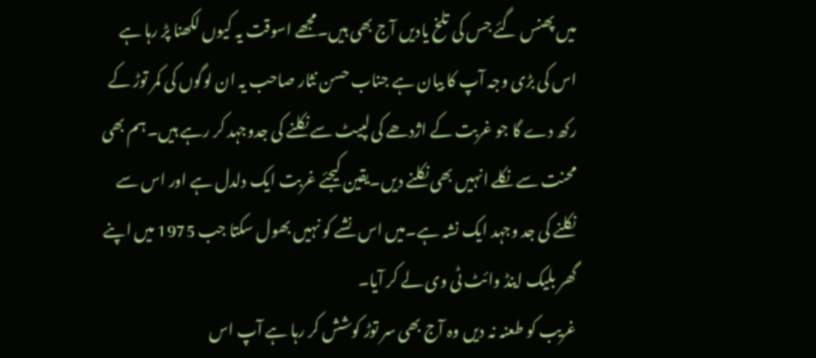میں پھنس گئے جس کی تلخ یادیں آج بھی ہیں۔مجھے اسوقت یہ کیوں لکھنا پڑ رہا ہے اس کی بڑی وجہ آپ کا بیان ہے جناب حسن نثار صاحب یہ ان لوگوں کی کمر توڑ کے رکھ دے گا جو غربت کے اژدھے کی لپیٹ سے نکلنے کی جدوجہد کر رہے ہیں۔ ہم بھی محنت سے نکلے انہیں بھی نکلنے دیں۔یقین کیجئے غربت ایک دلدل ہے اور اس سے نکلنے کی جد وجہد ایک نشہ ہے۔میں اس نشے کو نہیں بھول سکتا جب 1975 میں اپنے گھر بلیک اینڈ وائٹ ٹی وی لے کر آیا۔
غریب کو طعنہ نہ دیں وہ آج بھی سر توڑ کوشش کر رہا ہے آپ اس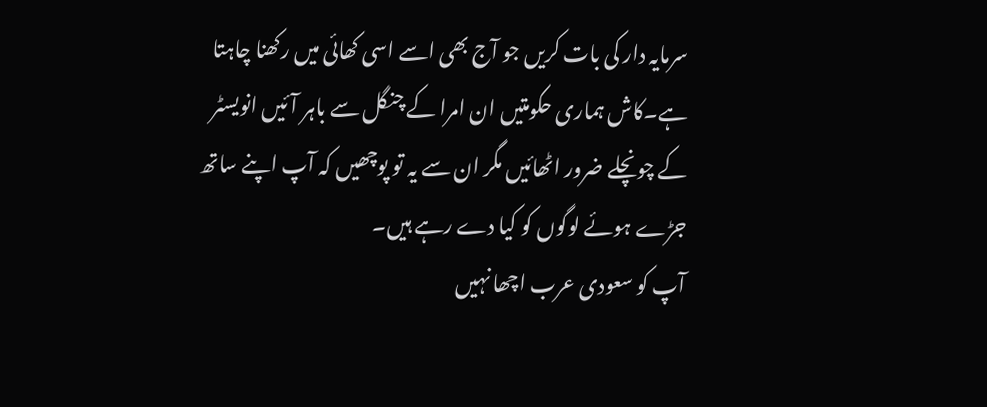سرمایہ دار کی بات کریں جو آج بھی اسے اسی کھائی میں رکھنا چاہتا ہے۔کاش ہماری حکومتیں ان امرا کے چنگل سے باہر آئیں انویسٹر کے چونچلے ضرور اٹھائیں مگر ان سے یہ تو پوچھیں کہ آپ اپنے ساتھ جڑے ہوئے لوگوں کو کیا دے رہے ہیں۔
آپ کو سعودی عرب اچھا نہیں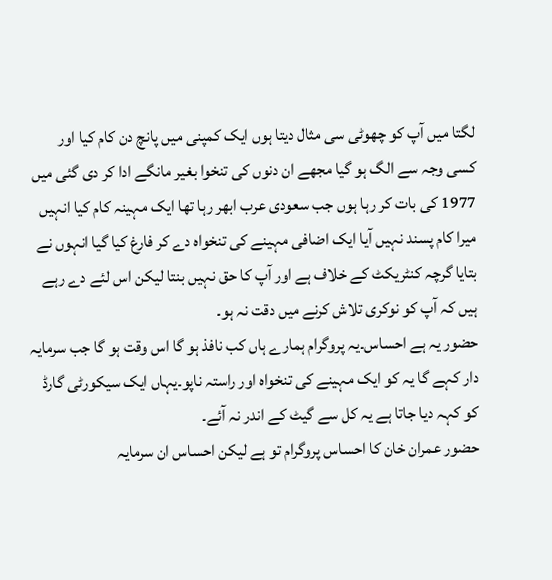لگتا میں آپ کو چھوٹی سی مثال دیتا ہوں ایک کمپنی میں پانچ دن کام کیا اور کسی وجہ سے الگ ہو گیا مجھے ان دنوں کی تنخوا بغیر مانگے ادا کر دی گئی میں 1977 کی بات کر رہا ہوں جب سعودی عرب ابھر رہا تھا ایک مہینہ کام کیا انہیں میرا کام پسند نہیں آیا ایک اضافی مہینے کی تنخواہ دے کر فارغ کیا گیا انہوں نے بتایا گرچہ کنٹریکٹ کے خلاف ہے اور آپ کا حق نہیں بنتا لیکن اس لئے دے رہے ہیں کہ آپ کو نوکری تلاش کرنے میں دقت نہ ہو۔
حضور یہ ہے احساس۔یہ پروگرام ہمارے ہاں کب نافذ ہو گا اس وقت ہو گا جب سرمایہ دار کہے گا یہ کو ایک مہینے کی تنخواہ اور راستہ ناپو۔یہاں ایک سیکورٹی گارڈ کو کہہ دیا جاتا ہے یہ کل سے گیٹ کے اندر نہ آئے۔
حضور عمران خان کا احساس پروگرام تو ہے لیکن احساس ان سرمایہ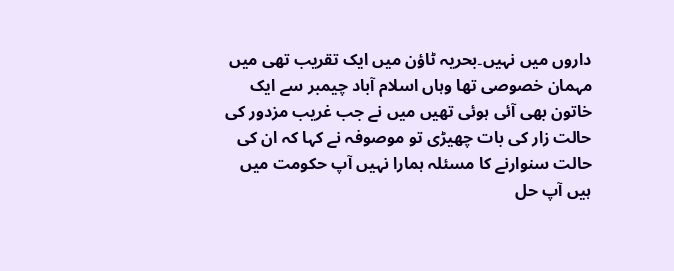داروں میں نہیں۔بحریہ ٹاؤن میں ایک تقریب تھی میں مہمان خصوصی تھا وہاں اسلام آباد چیمبر سے ایک خاتون بھی آئی ہوئی تھیں میں نے جب غریب مزدور کی حالت زار کی بات چھیڑی تو موصوفہ نے کہا کہ ان کی حالت سنوارنے کا مسئلہ ہمارا نہیں آپ حکومت میں ہیں آپ حل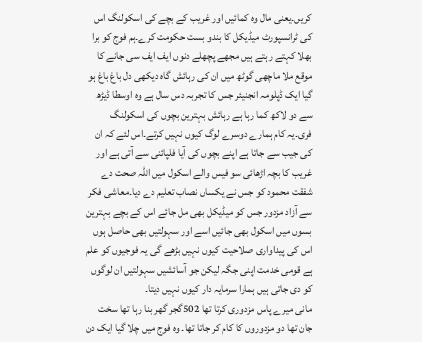کریں۔یعنی مال وہ کمائیں اور غریب کے بچے کی اسکولنگ اس کی ٹرانسپورٹ میڈیکل کا بندو بست حکومت کرے۔ہم فوج کو برا بھلا کہتے رہتے ہیں مجھے پچھلے دنوں ایف ایف سی جانے کا موقع ملا ماچھی گوٹھ میں ان کی رہائش گاہ دیکھی دل باغ باغ ہو گیا ایک ڈپلومہ انجنیئر جس کا تجربہ دس سال ہے وہ اوسطا ڈیڑھ سے دو لاکھ کما رہا ہے رہائش بہترین بچوں کی اسکولنگ فری۔یہ کام ہمارے دوسرے لوگ کیوں نہیں کرتے۔اس لئے کہ ان کی جیب سے جاتا ہے اپنے بچوں کی آیا فلپائنی سے آتی ہے اور غریب کا بچہ اڑھائی سو فیس والے اسکول میں اللہ صحت دے شفقت محمود کو جس نے یکساں نصاب تعلیم دے دیا۔معاشی فکر سے آزاد مزدور جس کو میڈیکل بھی مل جائے اس کے بچے بہترین بسوں میں اسکول بھی جائیں اسے اور سہولتیں بھی حاصل ہوں اس کی پیداواری صلاحیت کیوں نہیں بڑھے گی یہ فوجیوں کو علم ہے قومی خدمت اپنی جگہ لیکن جو آسائشیں سہولتیں ان لوگوں کو دی جاتی ہیں ہمارا سرمایہ دار کیوں نہیں دیتا۔
مانی میرے پاس مزدوری کرتا تھا 502گجر گھر بنا رہا تھا سخت جان تھا دو مزدوروں کا کام کر جاتا تھا۔ وہ فوج میں چلا گیا ایک دن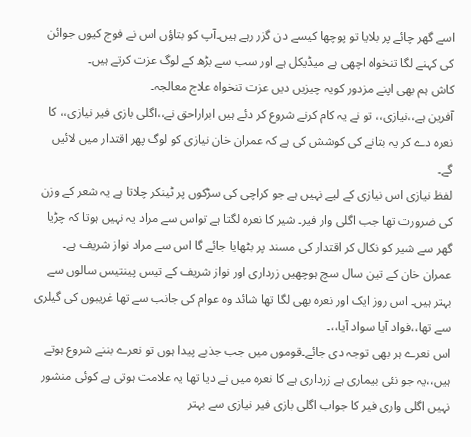اسے گھر چائے پر بلایا تو پوچھا کیسے دن گزر رہے ہیں۔آپ کو بتاؤں اس نے فوج کیوں جوائن کی کہنے لگا تنخواہ اچھی ہے میڈیکل ہے اور سب سے بڑھ کے لوگ عزت کرتے ہیں۔
کاش ہم بھی اپنے مزدور کویہ چیزیں دیں عزت تنخواہ علاج معالجہ۔
آفرین ہے،،نیازی،، تو نے یہ کام کرنے شروع کر دئے ہیں ابراراحق نے،،اگلی بازی فیر نیازی،، کا نعرہ دے کر یہ بتانے کی کوشش کی ہے کہ عمران خان نیازی کو لوگ پھر اقتدار میں لائیں گے۔
لفظ نیازی اس نیازی کے لیے نہیں ہے جو کراچی کی سڑکوں پر ٹینکر چلاتا ہے یہ شعر کے وزن کی ضرورت تھا جب اگلی وار فیر۔ شیر کا نعرہ لگتا ہے تواس سے مراد یہ نہیں ہوتا کہ چڑیا گھر سے شیر کو نکال کر اقتدار کی مسند پر بٹھایا جائے گا اس سے مراد نواز شریف ہے۔
عمران خان کے تین سال سچ ہوچھیں زرداری اور نواز شریف کے تیس پینتیس سالوں سے بہتر ہیں۔ اس روز ایک اور نعرہ بھی لگا تھا شائد وہ عوام کی جانب سے تھا غریبوں کی گیلری سے تھا،،فواد آیا سواد آیا،،۔
اس نعرے ہر بھی توجہ دی جائے۔قوموں میں جب جذبے پیدا ہوں تو نعرے بننے شروع ہوتے ہیں،،یہ جو نئی بیماری ہے زرداری ہے کا نعرہ میں نے دیا تھا یہ علامت ہوتی ہے کوئی منشور نہیں اگلی واری فیر کا جواب اگلی بازی فیر نیازی سے بہتر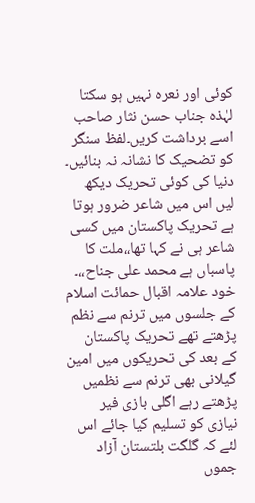کوئی اور نعرہ نہیں ہو سکتا لہٰذہ جناب حسن نثار صاحب اسے برداشت کریں۔لفظ سنگر کو تضحیک کا نشانہ نہ بنائیں۔ دنیا کی کوئی تحریک دیکھ لیں اس میں شاعر ضرور ہوتا ہے تحریک پاکستان میں کسی شاعر ہی نے کہا تھا،،ملت کا پاسباں ہے محمد علی جناح،،۔
خود علامہ اقبال حمائت اسلام کے جلسوں میں ترنم سے نظم پڑھتے تھے تحریک پاکستان کے بعد کی تحریکوں میں امین گیلانی بھی ترنم سے نظمیں پڑھتے رہے اگلی بازی فیر نیازی کو تسلیم کیا جائے اس لئے کہ گلگت بلتستان آزاد جموں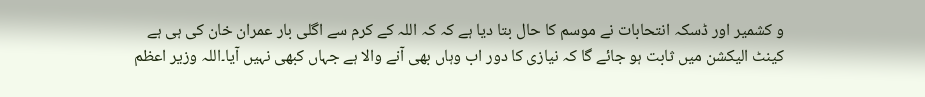و کشمیر اور ڈسکہ انتحابات نے موسم کا حال بتا دیا ہے کہ کہ اللہ کے کرم سے اگلی بار عمران خان کی ہی ہے کینٹ الیکشن میں ثابت ہو جائے گا کہ نیازی کا دور اب وہاں بھی آنے والا ہے جہاں کبھی نہیں آیا۔اللہ وزیر اعظم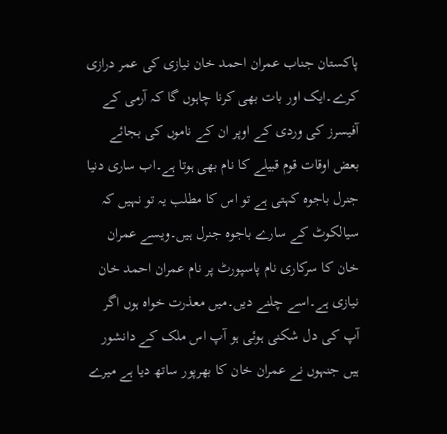پاکستان جناب عمران احمد خان نیازی کی عمر درازی کرے۔ایک اور بات بھی کرنا چاہوں گا کہ آرمی کے آفیسرز کی وردی کے اوپر ان کے ناموں کی بجائے بعض اوقات قوم قبیلے کا نام بھی ہوتا ہے۔اب ساری دنیا جنرل باجوہ کہتی ہے تو اس کا مطلب یہ تو نہیں کہ سیالکوٹ کے سارے باجوہ جنرل ہیں۔ویسے عمران خان کا سرکاری نام پاسپورٹ پر نام عمران احمد خان نیازی ہے۔اسے چلنے دیں۔میں معذرت خواہ ہوں اگر آپ کی دل شکنی ہوئی ہو آپ اس ملک کے دانشور ہیں جنہوں نے عمران خان کا بھرپور ساتھ دیا ہے میرے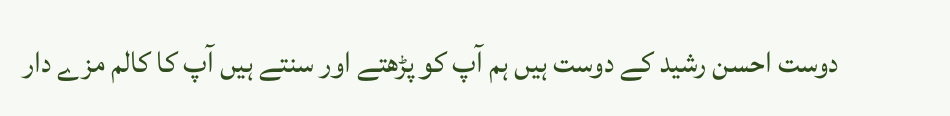دوست احسن رشید کے دوست ہیں ہم آپ کو پڑھتے اور سنتے ہیں آپ کا کالم مزے دار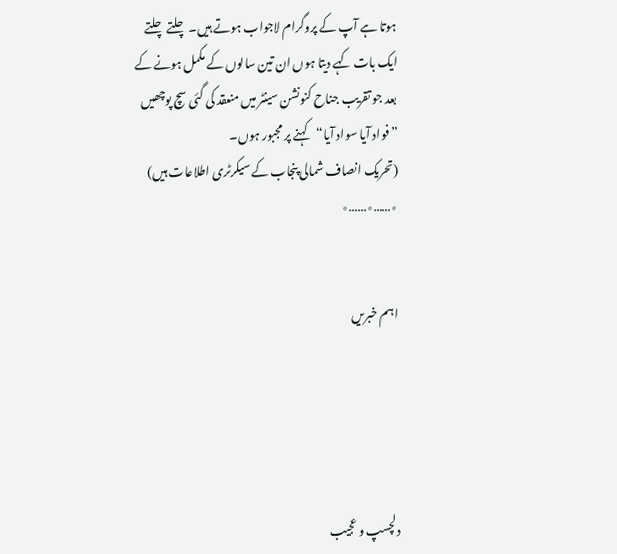ہوتا ہے آپ کے پروگرام لاجواب ہوتے ہیں۔ چلتے چلتے ایک بات کہے دیتا ہوں ان تین سالوں کے مکمل ہونے کے بعد جو تقریب جناح کنونشن سینٹر میں منعقد کی گئی سچ پوچھیں ”فواد آیا سواد آیا“کہنے پر مجبور ہوں۔
(تحریک انصاف شمالی پنجاب کے سیکرٹری اطلاعات ہیں)
٭……٭……٭


اہم خبریں





دلچسپ و عجیب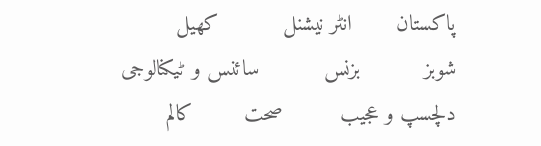پاکستان       انٹر نیشنل          کھیل         شوبز          بزنس          سائنس و ٹیکنالوجی         دلچسپ و عجیب         صحت        کالم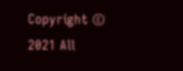Copyright © 2021 All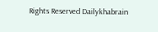Rights Reserved Dailykhabrain